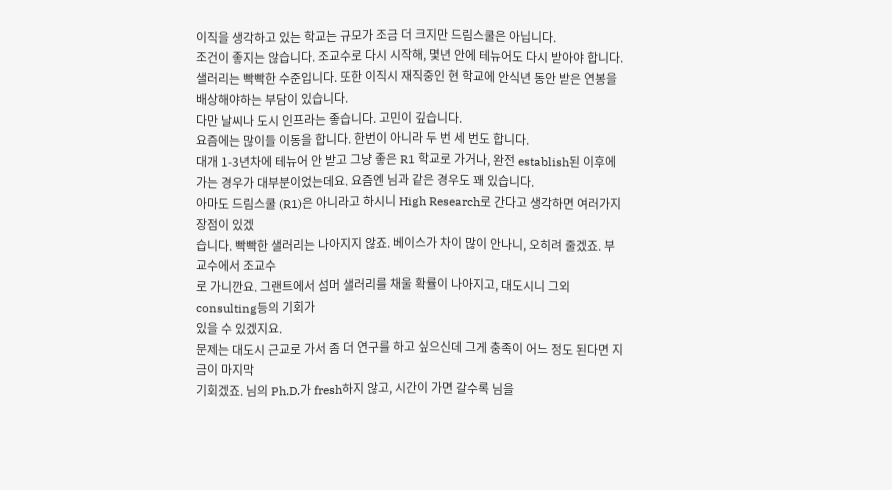이직을 생각하고 있는 학교는 규모가 조금 더 크지만 드림스쿨은 아닙니다.
조건이 좋지는 않습니다. 조교수로 다시 시작해, 몇년 안에 테뉴어도 다시 받아야 합니다.
샐러리는 빡빡한 수준입니다. 또한 이직시 재직중인 현 학교에 안식년 동안 받은 연봉을 배상해야하는 부담이 있습니다.
다만 날씨나 도시 인프라는 좋습니다. 고민이 깊습니다.
요즘에는 많이들 이동을 합니다. 한번이 아니라 두 번 세 번도 합니다.
대개 1-3년차에 테뉴어 안 받고 그냥 좋은 R1 학교로 가거나, 완전 establish된 이후에
가는 경우가 대부분이었는데요. 요즘엔 님과 같은 경우도 꽤 있습니다.
아마도 드림스쿨 (R1)은 아니라고 하시니 High Research로 간다고 생각하면 여러가지 장점이 있겠
습니다. 빡빡한 샐러리는 나아지지 않죠. 베이스가 차이 많이 안나니, 오히려 줄겠죠. 부교수에서 조교수
로 가니깐요. 그랜트에서 섬머 샐러리를 채울 확률이 나아지고, 대도시니 그외 consulting등의 기회가
있을 수 있겠지요.
문제는 대도시 근교로 가서 좀 더 연구를 하고 싶으신데 그게 충족이 어느 정도 된다면 지금이 마지막
기회겠죠. 님의 Ph.D.가 fresh하지 않고, 시간이 가면 갈수록 님을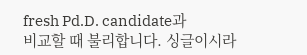fresh Pd.D. candidate과
비교할 때 불리합니다. 싱글이시라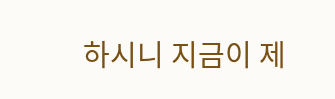하시니 지금이 제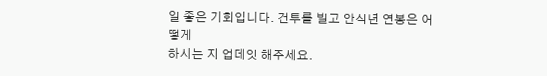일 좋은 기회입니다. 건투를 빌고 안식년 연봉은 어떻게
하시는 지 업데잇 해주세요.